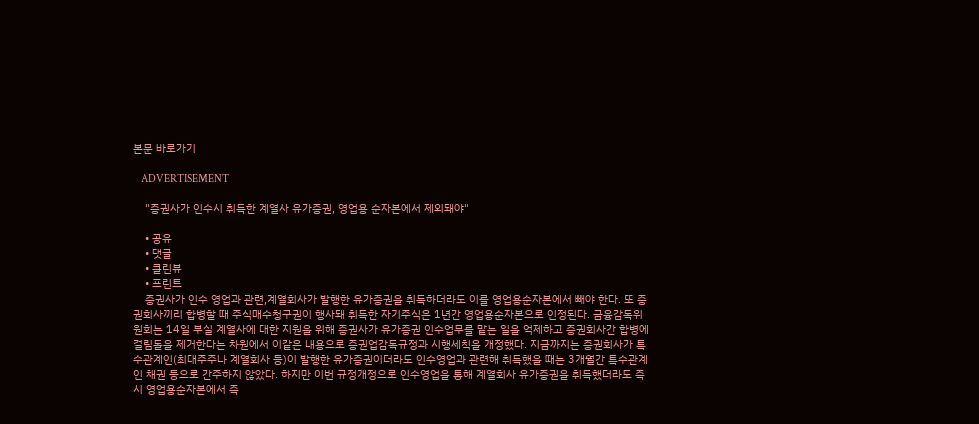본문 바로가기

    ADVERTISEMENT

    "증권사가 인수시 취득한 계열사 유가증권, 영업용 순자본에서 제외돼야"

    • 공유
    • 댓글
    • 클린뷰
    • 프린트
    증권사가 인수 영업과 관련,계열회사가 발행한 유가증권을 취득하더라도 이를 영업용순자본에서 빼야 한다. 또 증권회사끼리 합병할 때 주식매수청구권이 행사돼 취득한 자기주식은 1년간 영업용순자본으로 인정된다. 금융감독위원회는 14일 부실 계열사에 대한 지원을 위해 증권사가 유가증권 인수업무를 맡는 일을 억제하고 증권회사간 합병에 걸림돌을 제거한다는 차원에서 이같은 내용으로 증권업감독규정과 시행세칙을 개정했다. 지금까지는 증권회사가 특수관계인(최대주주나 계열회사 등)이 발행한 유가증권이더라도 인수영업과 관련해 취득했을 때는 3개월간 특수관계인 채권 등으로 간주하지 않았다. 하지만 이번 규정개정으로 인수영업을 통해 계열회사 유가증권을 취득했더라도 즉시 영업용순자본에서 즉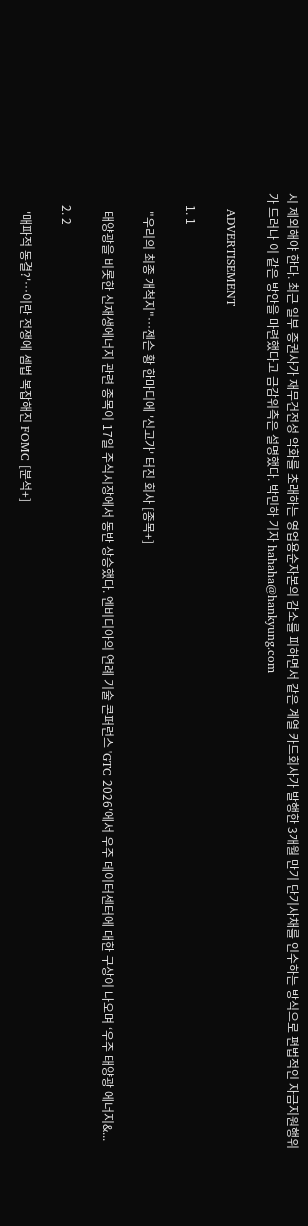시 제외해야 한다. 최근 일부 증권사가 재무건전성 악화를 초래하는 영업용순자본의 감소를 피하면서 같은 계열 카드회사가 발행한 3개월 만기 단기사채를 인수하는 방식으로 편법적인 자금지원행위가 드러나 이 같은 방안을 마련했다고 금감위측은 설명했다. 박민하 기자 hahaha@hankyung.com

    ADVERTISEMENT

    1. 1

      "우리의 최종 개척지"…젠슨 황 한마디에 '신고가' 터진 회사 [종목+]

      태양광을 비롯한 신재생에너지 관련 종목이 17일 주식시장에서 동반 상승했다. 엔비디아의 연례 기술 콘퍼런스 'GTC 2026'에서 우주 데이터센터에 대한 구상이 나오며 ‘우주 태양광 에너지&...

    2. 2

      '매파적 동결?'…이란 전쟁에 셈법 복잡해진 FOMC [분석+]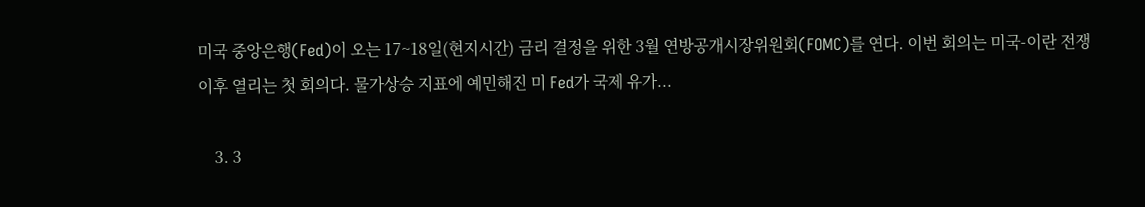미국 중앙은행(Fed)이 오는 17~18일(현지시간) 금리 결정을 위한 3월 연방공개시장위원회(FOMC)를 연다. 이번 회의는 미국-이란 전쟁 이후 열리는 첫 회의다. 물가상승 지표에 예민해진 미 Fed가 국제 유가...

    3. 3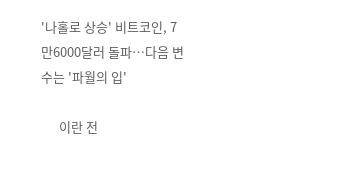'나홀로 상승' 비트코인, 7만6000달러 돌파…다음 변수는 '파월의 입'

      이란 전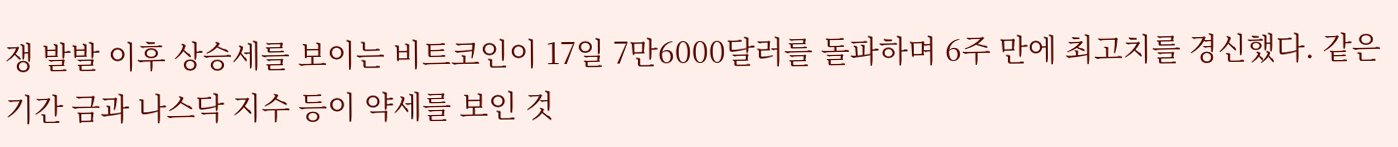쟁 발발 이후 상승세를 보이는 비트코인이 17일 7만6000달러를 돌파하며 6주 만에 최고치를 경신했다. 같은 기간 금과 나스닥 지수 등이 약세를 보인 것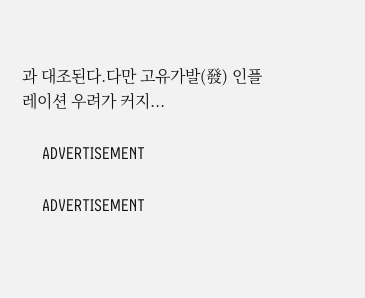과 대조된다.다만 고유가발(發) 인플레이션 우려가 커지...

    ADVERTISEMENT

    ADVERTISEMENT